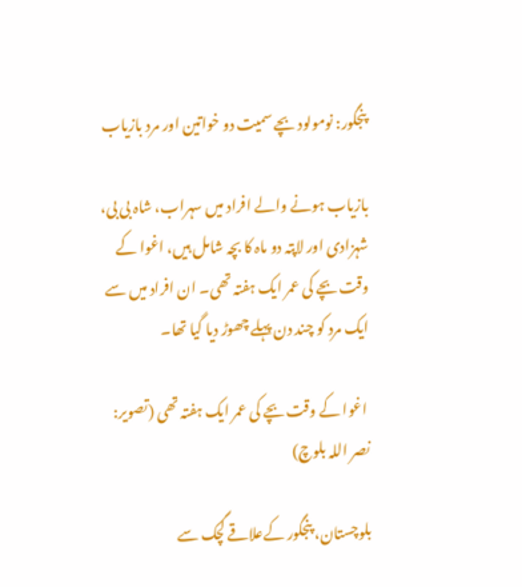پنجگور: نومولود بچے سمیت دو خواتین اور مرد بازیاب

بازیاب ہونے والے افراد میں سہراب، شاہ بی بی، شہزادی اور لاپتہ دو ماہ کا بچہ شامل ہیں، اغوا کے وقت بچے کی عمر ایک ہفتہ تھی۔ ان افراد میں سے ایک مرد کو چند دن پہلے چھوڑ دیا گیا تھا۔

 اغوا کے وقت بچے کی عمر ایک ہفتہ تھی (تصویر: نصر اللہ بلوچ)

بلوچستان، پنجگور کےعلاقے گچک سے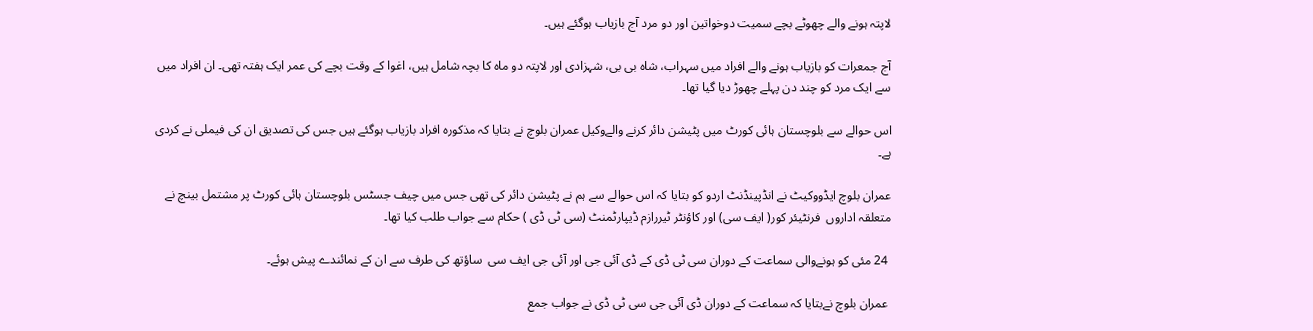لاپتہ ہونے والے چھوٹے بچے سمیت دوخواتین اور دو مرد آج بازیاب ہوگئے ہیں۔

آج جمعرات کو بازیاب ہونے والے افراد میں سہراب، شاہ بی بی، شہزادی اور لاپتہ دو ماہ کا بچہ شامل ہیں، اغوا کے وقت بچے کی عمر ایک ہفتہ تھی۔ ان افراد میں سے ایک مرد کو چند دن پہلے چھوڑ دیا گیا تھا۔

اس حوالے سے بلوچستان ہائی کورٹ میں پٹیشن دائر کرنے والےوکیل عمران بلوچ نے بتایا کہ مذکورہ افراد بازیاب ہوگئے ہیں جس کی تصدیق ان کی فیملی نے کردی ہے۔

عمران بلوچ ایڈووکیٹ نے انڈپینڈنٹ اردو کو بتایا کہ اس حوالے سے ہم نے پٹیشن دائر کی تھی جس میں چیف جسٹس بلوچستان ہائی کورٹ پر مشتمل بینچ نے متعلقہ اداروں  فرنٹیئر کور( ایف سی) اور کاؤنٹر ٹیررازم ڈیپارٹمنٹ (سی ٹی ڈی ) حکام سے جواب طلب کیا تھا۔

 24 مئی کو ہونےوالی سماعت کے دوران سی ٹی ڈی کے ڈی آئی جی اور آئی جی ایف سی  ساؤتھ کی طرف سے ان کے نمائندے پیش ہوئے۔

 عمران بلوچ نےبتایا کہ سماعت کے دوران ڈی آئی جی سی ٹی ڈی نے جواب جمع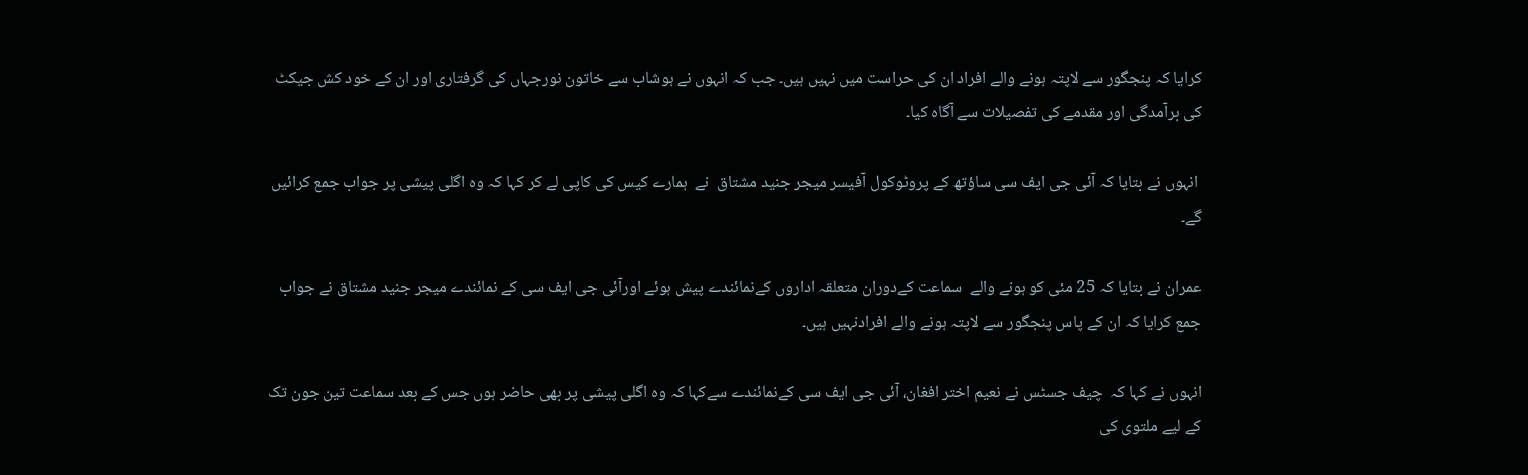کرایا کہ پنجگور سے لاپتہ ہونے والے افراد ان کی حراست میں نہیں ہیں۔ جب کہ انہوں نے ہوشاب سے خاتون نورجہاں کی گرفتاری اور ان کے خود کش جیکٹ کی برآمدگی اور مقدمے کی تفصیلات سے آگاہ کیا۔

 انہوں نے بتایا کہ آئی جی ایف سی ساؤتھ کے پروٹوکول آفیسر میجر جنید مشتاق  نے  ہمارے کیس کی کاپی لے کر کہا کہ وہ اگلی پیشی پر جواب جمع کرائیں گے۔

عمران نے بتایا کہ 25 مئی کو ہونے والے  سماعت کےدوران متعلقہ اداروں کےنمائندے پیش ہوئے اورآئی جی ایف سی کے نمائندے میجر جنید مشتاق نے جواب جمع کرایا کہ ان کے پاس پنجگور سے لاپتہ ہونے والے افرادنہیں ہیں۔

انہوں نے کہا کہ  چیف جسٹس نے نعیم اختر افغان، آئی جی ایف سی کےنمائندے سےکہا کہ وہ اگلی پیشی پر بھی حاضر ہوں جس کے بعد سماعت تین جون تک کے لیے ملتوی کی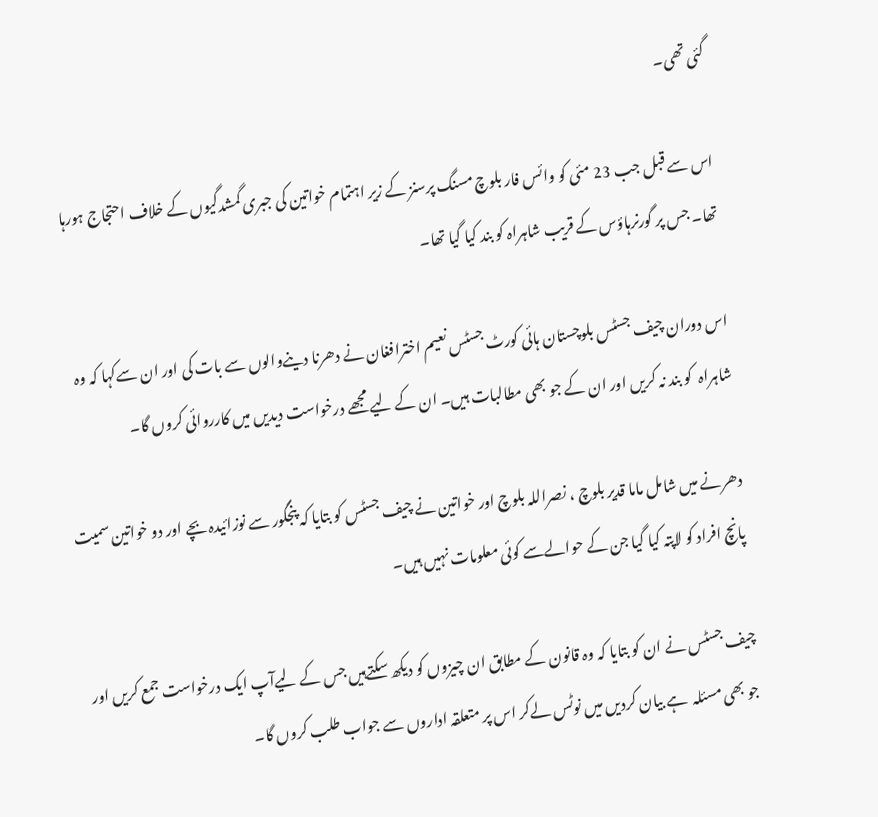گئی تھی۔

اس سے قبل جب 23 مئی کو وائس فار بلوچ مسنگ پرسنز کے زیر اہتمام خواتین کی جبری گمشدگیوں کے خلاف احتجاج ہورہا تھا۔ جس پر گورنرہاؤس کے قریب شاہراہ کو بند کیا گیا تھا۔

اس دوران چیف جسٹس بلوچستان ہائی کورٹ جسٹس نعیم اخترافغان نے دھرنا دینےوالوں سے بات کی اور ان سےکہا کہ وہ شاہراہ  کو بند نہ کریں اور ان کے جو بھی مطالبات ہیں۔ ان کے لیے مجھے درخواست دیدیں میں کارروائی کروں گا۔

دھرنے میں شامل ماما قدیر بلوچ ، نصراللہ بلوچ اور خواتین نے چیف جسٹس کو بتایا کہ پنجگور سے نوزائیدہ بچے اور دو خواتین سمیت پانچ افراد کو لاپتہ کیا گیا جن کے حوالےسے کوئی معلومات نہیں ہیں۔

چیف جسٹس نے ان کو بتایا کہ وہ قانون کے مطابق ان چیزوں کو دیکھ سکتےہیں جس کے لیےآپ ایک درخواست جمع کریں اور جو بھی مسئلہ  ہے بیان کردیں میں نوٹس لےکر اس پر متعلقہ اداروں سے جواب طلب کروں گا۔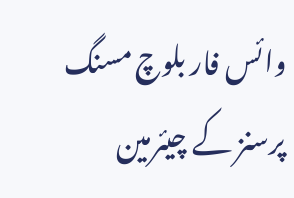وائس فار بلوچ مسنگ پرسنز کے چیئرمین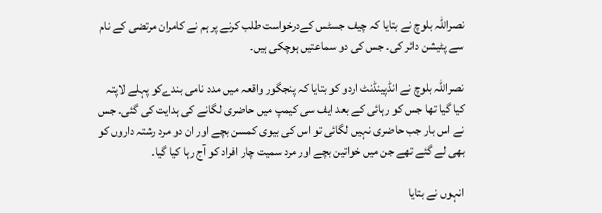نصراللہ بلوچ نے بتایا کہ چیف جسٹس کےدرخواست طلب کرنے پر ہم نے کامران مرتضی کے نام سے پٹیشن دائر کی۔ جس کی دو سماعتیں ہوچکی ہیں۔

نصراللہ بلوچ نے انڈپینڈنٹ اردو کو بتایا کہ پنجگور واقعہ میں مدد نامی بندےکو پہلے لاپتہ کیا گیا تھا جس کو رہائی کے بعد ایف سی کیمپ میں حاضری لگانے کی ہدایت کی گئی۔ جس نے اس بار جب حاضری نہیں لگائی تو اس کی بیوی کمسن بچے اور ان دو مرد رشتہ داروں کو بھی لے گئے تھے جن میں خواتین بچے اور مرد سمیت چار افراد کو آج رہا کیا گیا۔

انہوں نے بتایا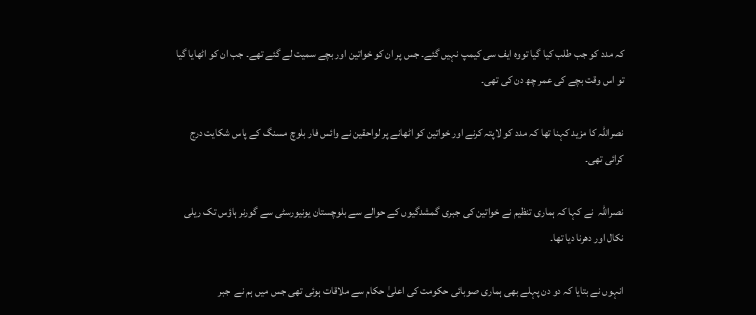کہ مدد کو جب طلب کیا گیا تووہ ایف سی کیمپ نہیں گئے۔ جس پر ان کو خواتین اور بچے سمیت لے گئے تھے۔ جب ان کو اٹھایا گیا تو اس وقت بچے کی عمر چھ دن کی تھی۔

نصراللہ کا مزید کہنا تھا کہ مدد کو لاپتہ کرنے اور خواتین کو اٹھانے پر لواحقین نے وائس فار بلوچ مسنگ کے پاس شکایت درج کرائی تھی۔

نصراللہ  نے کہا کہ ہماری تنظیم نے خواتین کی جبری گمشدگیوں کے حوالے سے بلوچستان یونیورسٹی سے گورنر ہاؤس تک ریلی نکال اور دھرنا دیا تھا۔

انہوں نے بتایا کہ دو دن پہلے بھی ہماری صوبائی حکومت کی اعلیٰ حکام سے ملاقات ہوئی تھی جس میں ہم نے  جبر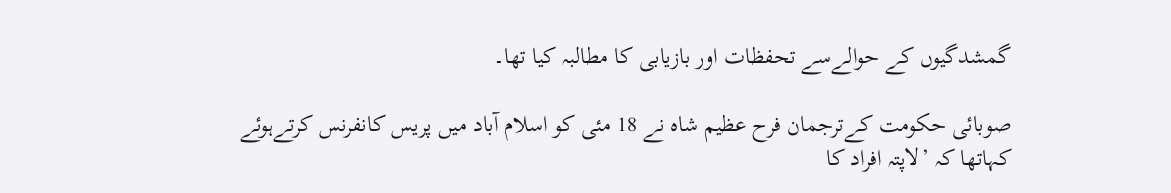گمشدگیوں کے حوالےسے تحفظات اور بازیابی کا مطالبہ کیا تھا۔

صوبائی حکومت کےترجمان فرح عظیم شاہ نے 18 مئی کو اسلام آباد میں پریس کانفرنس کرتےہوئے کہاتھا کہ ’لاپتہ افراد کا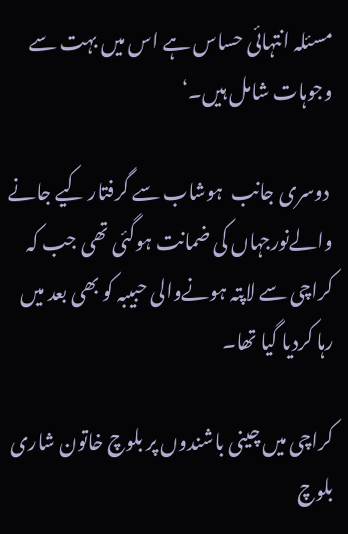مسئلہ انتہائی حساس ہے اس میں بہت سے وجوہات شامل ہیں۔‘

 دوسری جانب  ہوشاب سے گرفتار کیے جانے والےنورجہاں کی ضمانت ہوگئی تھی جب کہ کراچی سے لاپتہ ہونےوالی حبیبہ کو بھی بعد میں رہا کردیا گیا تھا۔

کراچی میں چینی باشندوں پر بلوچ خاتون شاری بلوچ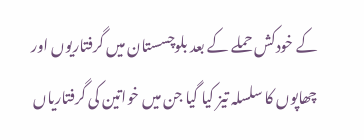کے خودکش حملے کے بعد بلوچسستان میں گرفتاریوں اور چھاپوں کا سلسلہ تیز کیا گیا جن میں خواتین کی گرفتاریاں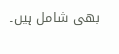بھی شامل ہیں۔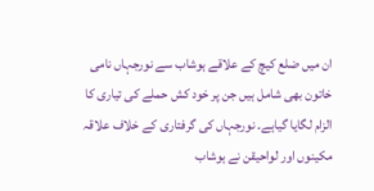ان میں ضلع کیچ کے علاقے ہوشاب سے نورجہاں نامی خاتون بھی شامل ہیں جن پر خود کش حملے کی تیاری کا الزام لگایا گیاہے۔ نورجہاں کی گرفتاری کے خلاف علاقہ مکینوں اور لواحیقن نے ہوشاب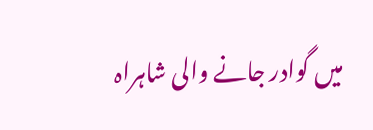میں گوادر جانے والی شاہراہ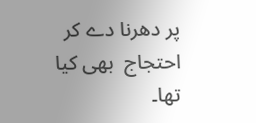پر دھرنا دے کر احتجاج  بھی کیا تھا۔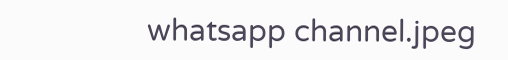whatsapp channel.jpeg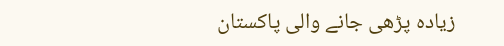زیادہ پڑھی جانے والی پاکستان